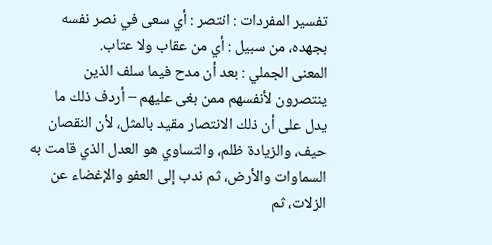تفسير المفردات : انتصر : أي سعى في نصر نفسه بجهده، من سبيل : أي من عقاب ولا عتاب.
المعنى الجملي : بعد أن مدح فيما سلف الذين ينتصرون لأنفسهم ممن بغى عليهم – أردف ذلك ما يدل على أن ذلك الانتصار مقيد بالمثل، لأن النقصان حيف، والزيادة ظلم، والتساوي هو العدل الذي قامت به السماوات والأرض، ثم ندب إلى العفو والإغضاء عن الزلات، ثم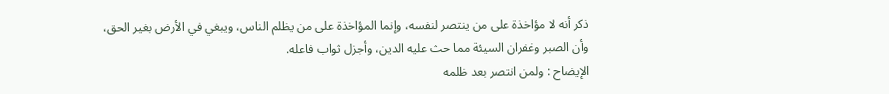ذكر أنه لا مؤاخذة على من ينتصر لنفسه، وإنما المؤاخذة على من يظلم الناس، ويبغي في الأرض بغير الحق، وأن الصبر وغفران السيئة مما حث عليه الدين، وأجزل ثواب فاعله.
الإيضاح : ولمن انتصر بعد ظلمه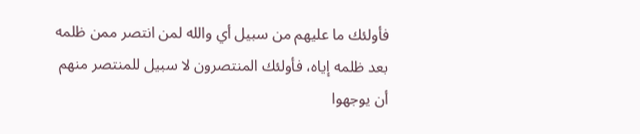فأولئك ما عليهم من سبيل أي والله لمن انتصر ممن ظلمه بعد ظلمه إياه، فأولئك المنتصرون لا سبيل للمنتصر منهم أن يوجهوا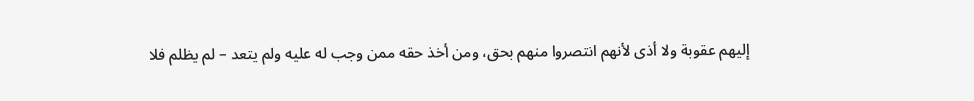إليهم عقوبة ولا أذى لأنهم انتصروا منهم بحق، ومن أخذ حقه ممن وجب له عليه ولم يتعد – لم يظلم فلا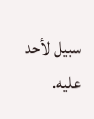سبيل لأحد عليه.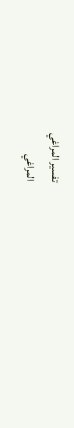تفسير المراغي
المراغي